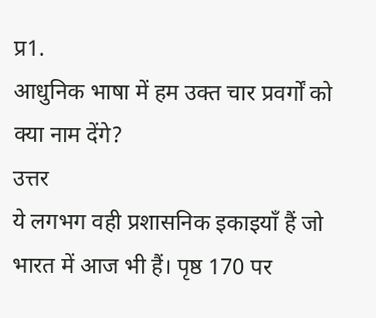प्र1.
आधुनिक भाषा में हम उक्त चार प्रवर्गों को क्या नाम देंगे?
उत्तर
ये लगभग वही प्रशासनिक इकाइयाँ हैं जो भारत में आज भी हैं। पृष्ठ 170 पर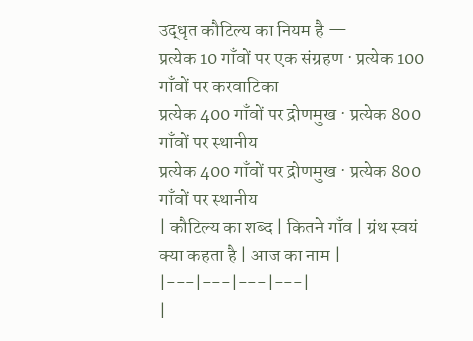उद्धृत कौटिल्य का नियम है —
प्रत्येक 10 गाँवों पर एक संग्रहण · प्रत्येक 100 गाँवों पर करवाटिका
प्रत्येक 400 गाँवों पर द्रोणमुख · प्रत्येक 800 गाँवों पर स्थानीय
प्रत्येक 400 गाँवों पर द्रोणमुख · प्रत्येक 800 गाँवों पर स्थानीय
| कौटिल्य का शब्द | कितने गाँव | ग्रंथ स्वयं क्या कहता है | आज का नाम |
|---|---|---|---|
|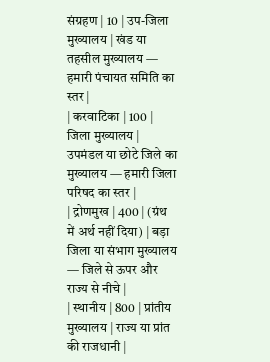संग्रहण | 10 | उप-जिला मुख्यालय | खंड या तहसील मुख्यालय — हमारी पंचायत समिति का स्तर |
| करवाटिका | 100 | जिला मुख्यालय | उपमंडल या छोटे जिले का मुख्यालय — हमारी जिला परिषद का स्तर |
| द्रोणमुख | 400 | (ग्रंथ में अर्थ नहीं दिया) | बड़ा जिला या संभाग मुख्यालय — जिले से ऊपर और राज्य से नीचे |
| स्थानीय | 800 | प्रांतीय मुख्यालय | राज्य या प्रांत की राजधानी |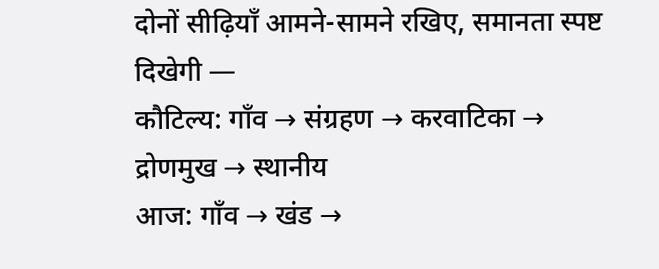दोनों सीढ़ियाँ आमने-सामने रखिए, समानता स्पष्ट दिखेगी —
कौटिल्य: गाँव → संग्रहण → करवाटिका → द्रोणमुख → स्थानीय
आज: गाँव → खंड →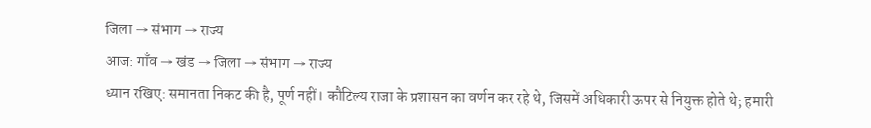जिला → संभाग → राज्य
आज: गाँव → खंड → जिला → संभाग → राज्य
ध्यान रखिए: समानता निकट की है, पूर्ण नहीं। कौटिल्य राजा के प्रशासन का वर्णन कर रहे थे, जिसमें अधिकारी ऊपर से नियुक्त होते थे; हमारी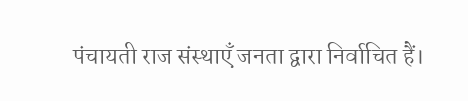पंचायती राज संस्थाएँ जनता द्वारा निर्वाचित हैं।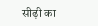सीढ़ी का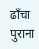ढाँचा पुराना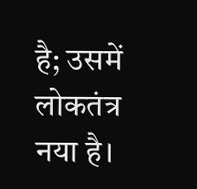है; उसमें लोकतंत्र नया है।